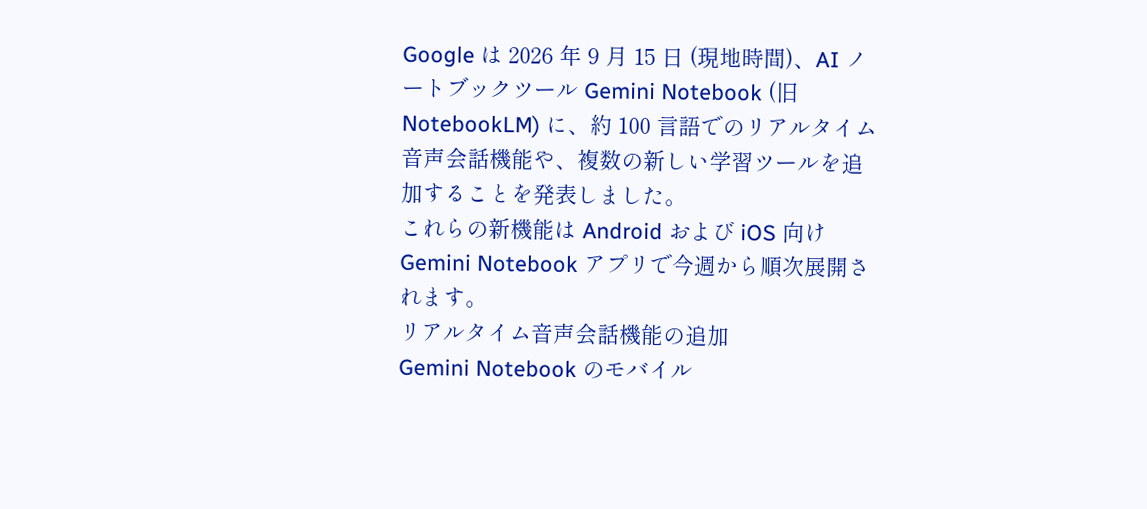Google は 2026 年 9 月 15 日 (現地時間)、AI ノートブックツール Gemini Notebook (旧 NotebookLM) に、約 100 言語でのリアルタイム音声会話機能や、複数の新しい学習ツールを追加することを発表しました。
これらの新機能は Android および iOS 向け Gemini Notebook アプリで今週から順次展開されます。
リアルタイム音声会話機能の追加
Gemini Notebook のモバイル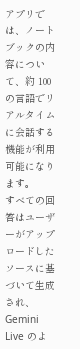アプリでは、ノートブックの内容について、約 100 の言語でリアルタイムに会話する機能が利用可能になります。
すべての回答はユーザーがアップロードしたソースに基づいて生成され、Gemini Live のよ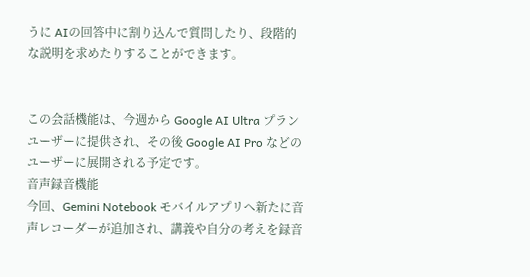うに AIの回答中に割り込んで質問したり、段階的な説明を求めたりすることができます。


この会話機能は、今週から Google AI Ultra プランユーザーに提供され、その後 Google AI Pro などのユーザーに展開される予定です。
音声録音機能
今回、Gemini Notebook モバイルアプリへ新たに音声レコーダーが追加され、講義や自分の考えを録音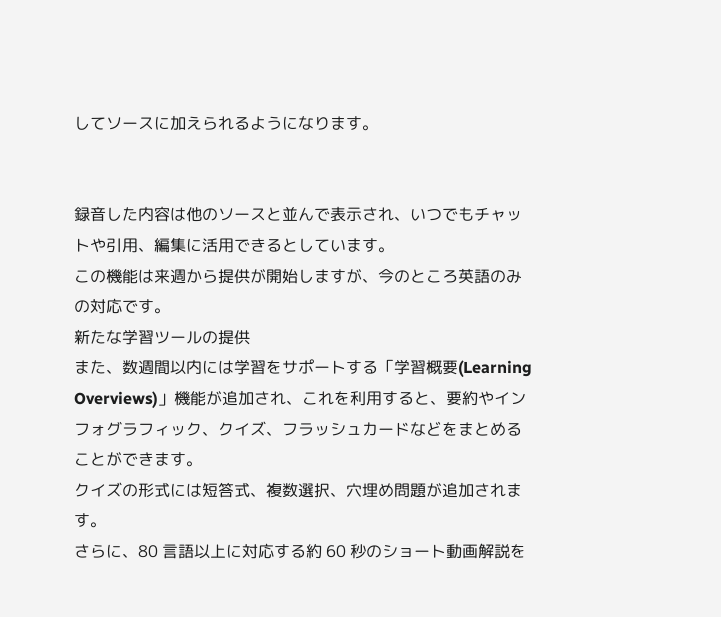してソースに加えられるようになります。


録音した内容は他のソースと並んで表示され、いつでもチャットや引用、編集に活用できるとしています。
この機能は来週から提供が開始しますが、今のところ英語のみの対応です。
新たな学習ツールの提供
また、数週間以内には学習をサポートする「学習概要(Learning Overviews)」機能が追加され、これを利用すると、要約やインフォグラフィック、クイズ、フラッシュカードなどをまとめることができます。
クイズの形式には短答式、複数選択、穴埋め問題が追加されます。
さらに、80 言語以上に対応する約 60 秒のショート動画解説を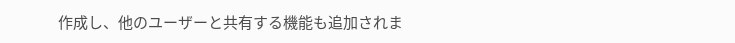作成し、他のユーザーと共有する機能も追加されま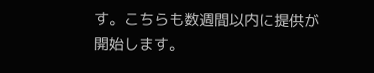す。こちらも数週間以内に提供が開始します。